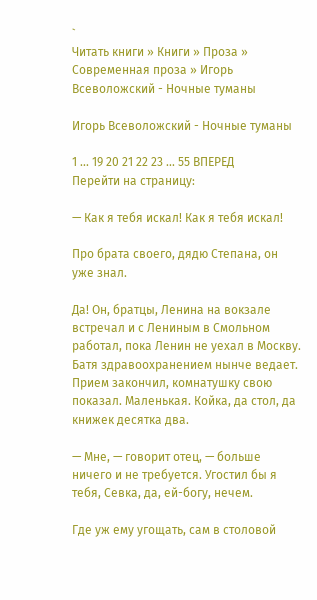`
Читать книги » Книги » Проза » Современная проза » Игорь Всеволожский - Ночные туманы

Игорь Всеволожский - Ночные туманы

1 ... 19 20 21 22 23 ... 55 ВПЕРЕД
Перейти на страницу:

— Как я тебя искал! Как я тебя искал!

Про брата своего, дядю Степана, он уже знал.

Да! Он, братцы, Ленина на вокзале встречал и с Лениным в Смольном работал, пока Ленин не уехал в Москву. Батя здравоохранением нынче ведает. Прием закончил, комнатушку свою показал. Маленькая. Койка, да стол, да книжек десятка два.

— Мне, — говорит отец, — больше ничего и не требуется. Угостил бы я тебя, Севка, да, ей-богу, нечем.

Где уж ему угощать, сам в столовой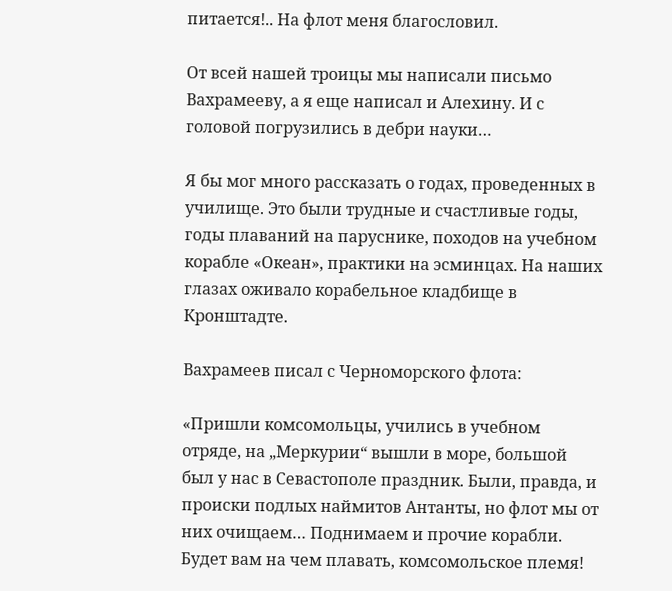питается!.. На флот меня благословил.

От всей нашей троицы мы написали письмо Вахрамееву, а я еще написал и Алехину. И с головой погрузились в дебри науки…

Я бы мог много рассказать о годах, проведенных в училище. Это были трудные и счастливые годы, годы плаваний на паруснике, походов на учебном корабле «Океан», практики на эсминцах. На наших глазах оживало корабельное кладбище в Кронштадте.

Вахрамеев писал с Черноморского флота:

«Пришли комсомольцы, учились в учебном отряде, на „Меркурии“ вышли в море, большой был у нас в Севастополе праздник. Были, правда, и происки подлых наймитов Антанты, но флот мы от них очищаем… Поднимаем и прочие корабли. Будет вам на чем плавать, комсомольское племя!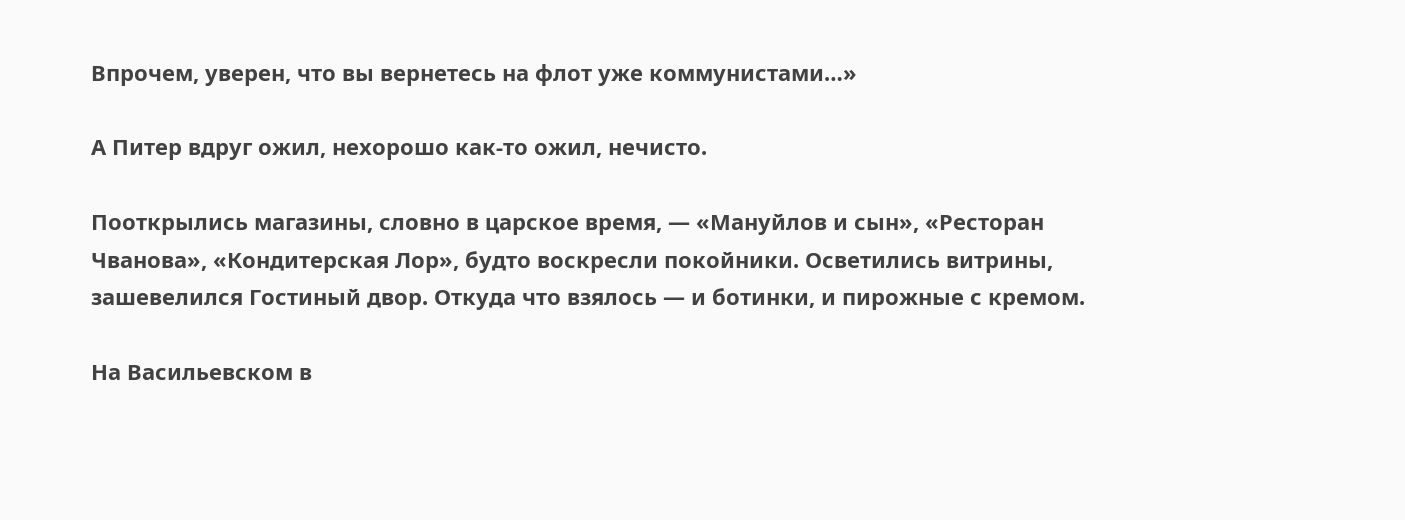Впрочем, уверен, что вы вернетесь на флот уже коммунистами…»

А Питер вдруг ожил, нехорошо как-то ожил, нечисто.

Пооткрылись магазины, словно в царское время, — «Мануйлов и сын», «Ресторан Чванова», «Кондитерская Лор», будто воскресли покойники. Осветились витрины, зашевелился Гостиный двор. Откуда что взялось — и ботинки, и пирожные с кремом.

На Васильевском в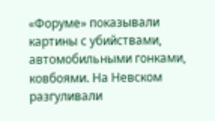«Форуме» показывали картины с убийствами, автомобильными гонками, ковбоями. На Невском разгуливали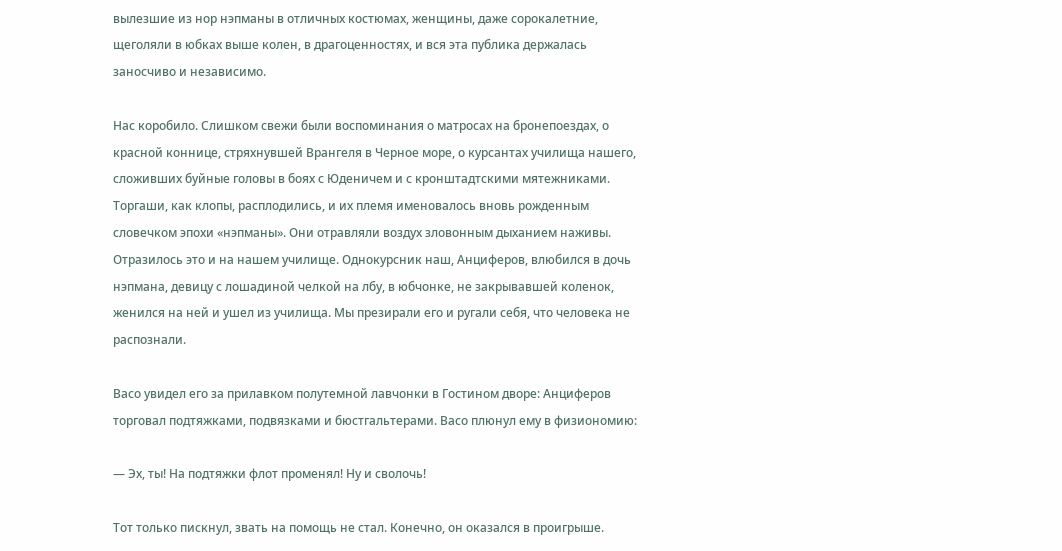вылезшие из нор нэпманы в отличных костюмах, женщины, даже сорокалетние, щеголяли в юбках выше колен, в драгоценностях, и вся эта публика держалась заносчиво и независимо.

Нас коробило. Слишком свежи были воспоминания о матросах на бронепоездах, о красной коннице, стряхнувшей Врангеля в Черное море, о курсантах училища нашего, сложивших буйные головы в боях с Юденичем и с кронштадтскими мятежниками. Торгаши, как клопы, расплодились, и их племя именовалось вновь рожденным словечком эпохи «нэпманы». Они отравляли воздух зловонным дыханием наживы. Отразилось это и на нашем училище. Однокурсник наш, Анциферов, влюбился в дочь нэпмана, девицу с лошадиной челкой на лбу, в юбчонке, не закрывавшей коленок, женился на ней и ушел из училища. Мы презирали его и ругали себя, что человека не распознали.

Васо увидел его за прилавком полутемной лавчонки в Гостином дворе: Анциферов торговал подтяжками, подвязками и бюстгальтерами. Васо плюнул ему в физиономию:

— Эх, ты! На подтяжки флот променял! Ну и сволочь!

Тот только пискнул, звать на помощь не стал. Конечно, он оказался в проигрыше.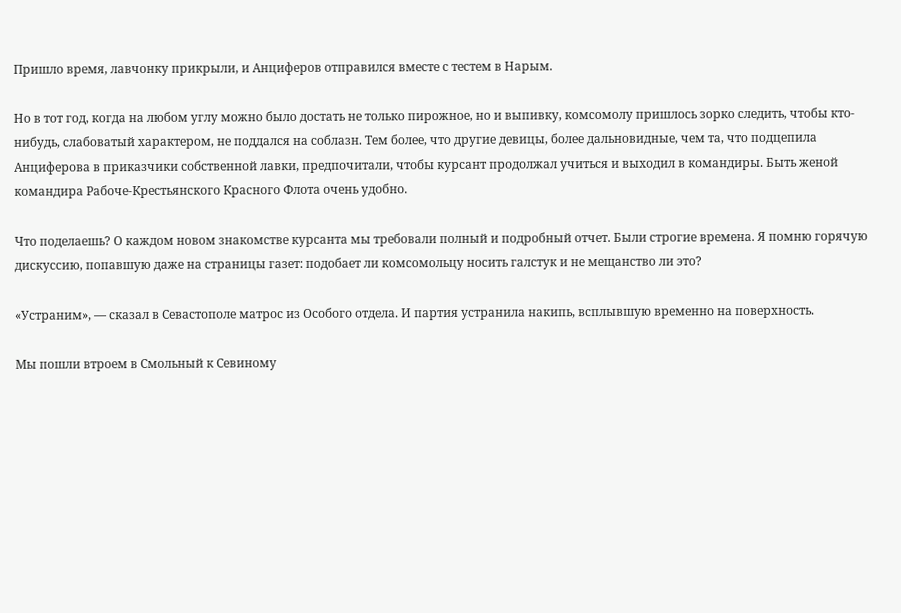Пришло время, лавчонку прикрыли, и Анциферов отправился вместе с тестем в Нарым.

Но в тот год, когда на любом углу можно было достать не только пирожное, но и выпивку, комсомолу пришлось зорко следить, чтобы кто-нибудь, слабоватый характером, не поддался на соблазн. Тем более, что другие девицы, более дальновидные, чем та, что подцепила Анциферова в приказчики собственной лавки, предпочитали, чтобы курсант продолжал учиться и выходил в командиры. Быть женой командира Рабоче-Крестьянского Красного Флота очень удобно.

Что поделаешь? О каждом новом знакомстве курсанта мы требовали полный и подробный отчет. Были строгие времена. Я помню горячую дискуссию, попавшую даже на страницы газет: подобает ли комсомольцу носить галстук и не мещанство ли это?

«Устраним», — сказал в Севастополе матрос из Особого отдела. И партия устранила накипь, всплывшую временно на поверхность.

Мы пошли втроем в Смольный к Севиному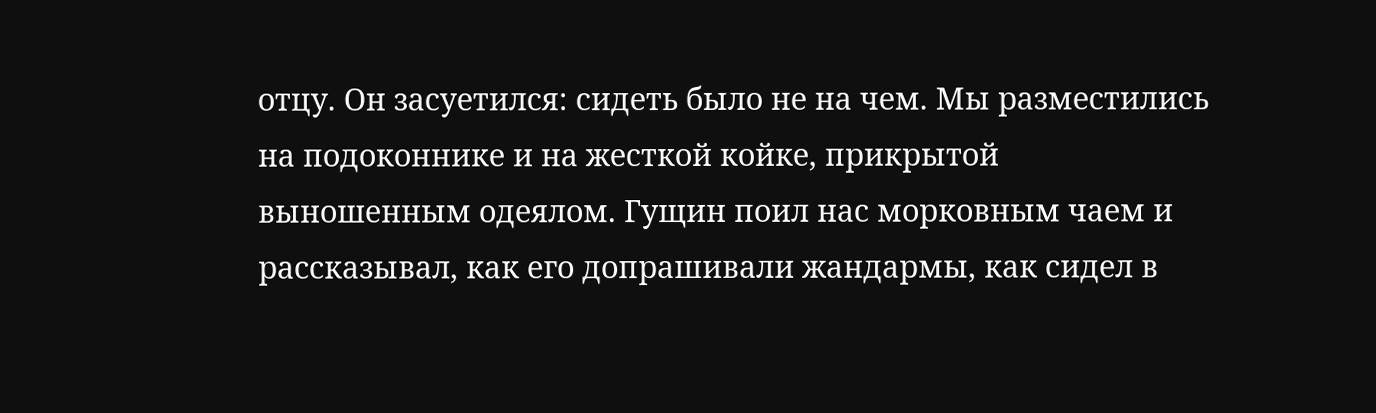отцу. Он засуетился: сидеть было не на чем. Мы разместились на подоконнике и на жесткой койке, прикрытой выношенным одеялом. Гущин поил нас морковным чаем и рассказывал, как его допрашивали жандармы, как сидел в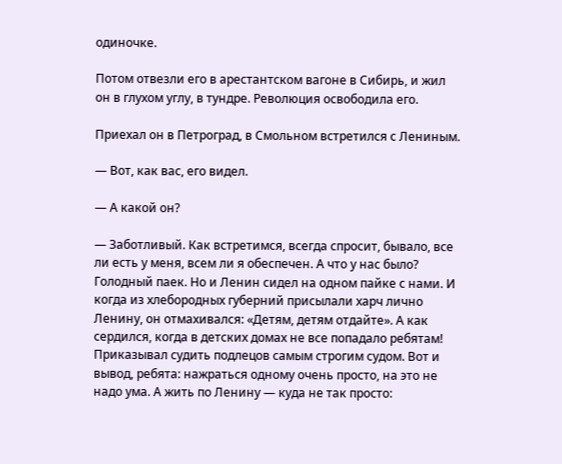одиночке.

Потом отвезли его в арестантском вагоне в Сибирь, и жил он в глухом углу, в тундре. Революция освободила его.

Приехал он в Петроград, в Смольном встретился с Лениным.

— Вот, как вас, его видел.

— А какой он?

— Заботливый. Как встретимся, всегда спросит, бывало, все ли есть у меня, всем ли я обеспечен. А что у нас было? Голодный паек. Но и Ленин сидел на одном пайке с нами. И когда из хлебородных губерний присылали харч лично Ленину, он отмахивался: «Детям, детям отдайте». А как сердился, когда в детских домах не все попадало ребятам! Приказывал судить подлецов самым строгим судом. Вот и вывод, ребята: нажраться одному очень просто, на это не надо ума. А жить по Ленину — куда не так просто: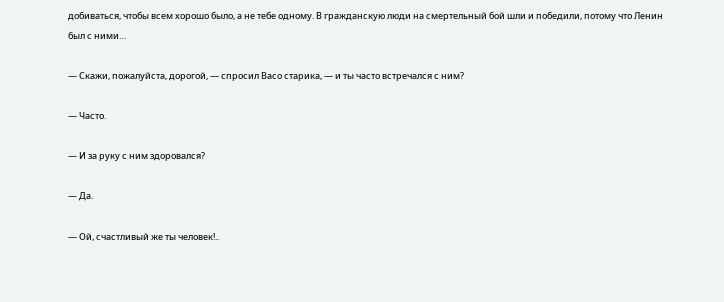добиваться, чтобы всем хорошо было, а не тебе одному. В гражданскую люди на смертельный бой шли и победили, потому что Ленин был с ними…

— Скажи, пожалуйста, дорогой, — спросил Васо старика, — и ты часто встречался с ним?

— Часто.

— И за руку с ним здоровался?

— Да.

— Ой, счастливый же ты человек!..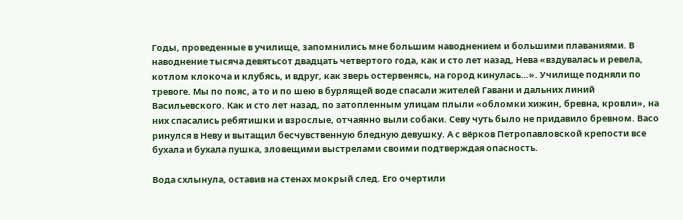Годы, проведенные в училище, запомнились мне большим наводнением и большими плаваниями. В наводнение тысяча девятьсот двадцать четвертого года, как и сто лет назад, Нева «вздувалась и ревела, котлом клокоча и клубясь, и вдруг, как зверь остервенясь, на город кинулась…». Училище подняли по тревоге. Мы по пояс, а то и по шею в бурлящей воде спасали жителей Гавани и дальних линий Васильевского. Как и сто лет назад, по затопленным улицам плыли «обломки хижин, бревна, кровли», на них спасались ребятишки и взрослые, отчаянно выли собаки. Севу чуть было не придавило бревном. Васо ринулся в Неву и вытащил бесчувственную бледную девушку. А с вёрков Петропавловской крепости все бухала и бухала пушка, зловещими выстрелами своими подтверждая опасность.

Вода схлынула, оставив на стенах мокрый след. Его очертили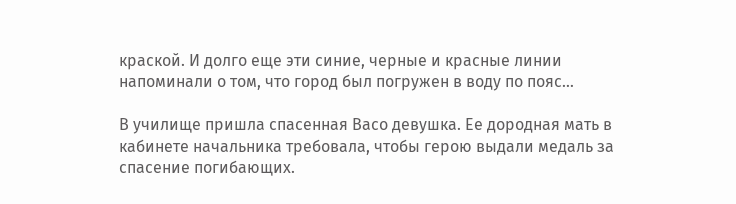краской. И долго еще эти синие, черные и красные линии напоминали о том, что город был погружен в воду по пояс…

В училище пришла спасенная Васо девушка. Ее дородная мать в кабинете начальника требовала, чтобы герою выдали медаль за спасение погибающих.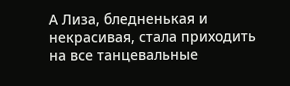А Лиза, бледненькая и некрасивая, стала приходить на все танцевальные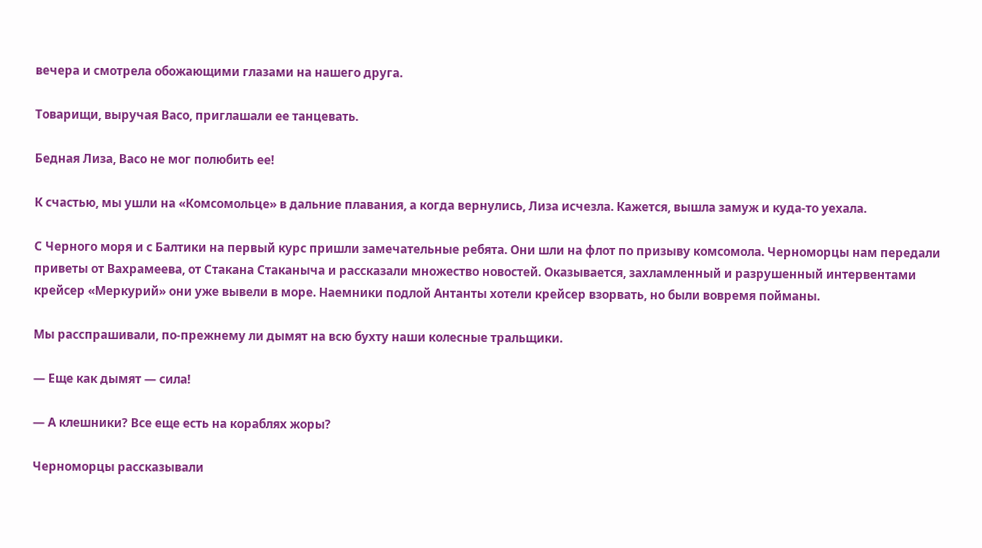вечера и смотрела обожающими глазами на нашего друга.

Товарищи, выручая Васо, приглашали ее танцевать.

Бедная Лиза, Васо не мог полюбить ее!

К счастью, мы ушли на «Комсомольце» в дальние плавания, а когда вернулись, Лиза исчезла. Кажется, вышла замуж и куда-то уехала.

С Черного моря и с Балтики на первый курс пришли замечательные ребята. Они шли на флот по призыву комсомола. Черноморцы нам передали приветы от Вахрамеева, от Стакана Стаканыча и рассказали множество новостей. Оказывается, захламленный и разрушенный интервентами крейсер «Меркурий» они уже вывели в море. Наемники подлой Антанты хотели крейсер взорвать, но были вовремя пойманы.

Мы расспрашивали, по-прежнему ли дымят на всю бухту наши колесные тральщики.

— Еще как дымят — сила!

— А клешники? Все еще есть на кораблях жоры?

Черноморцы рассказывали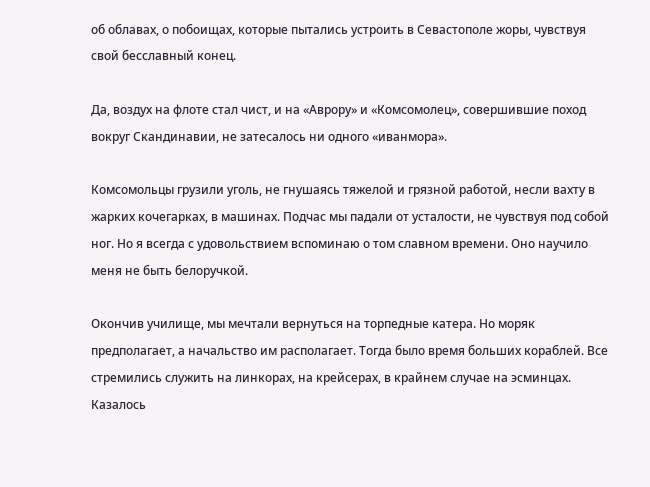об облавах, о побоищах, которые пытались устроить в Севастополе жоры, чувствуя свой бесславный конец.

Да, воздух на флоте стал чист, и на «Аврору» и «Комсомолец», совершившие поход вокруг Скандинавии, не затесалось ни одного «иванмора».

Комсомольцы грузили уголь, не гнушаясь тяжелой и грязной работой, несли вахту в жарких кочегарках, в машинах. Подчас мы падали от усталости, не чувствуя под собой ног. Но я всегда с удовольствием вспоминаю о том славном времени. Оно научило меня не быть белоручкой.

Окончив училище, мы мечтали вернуться на торпедные катера. Но моряк предполагает, а начальство им располагает. Тогда было время больших кораблей. Все стремились служить на линкорах, на крейсерах, в крайнем случае на эсминцах. Казалось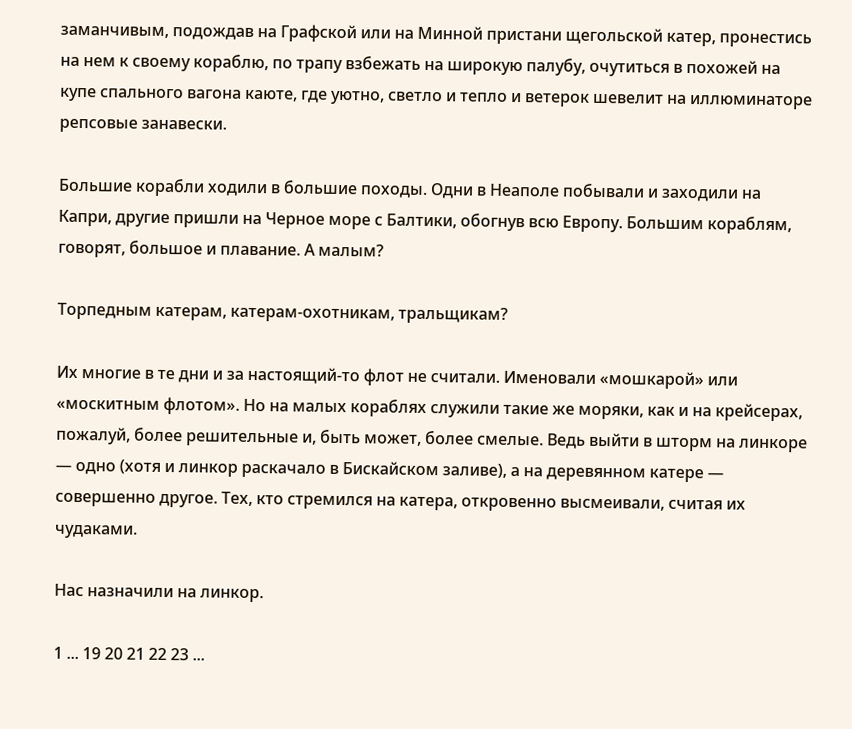заманчивым, подождав на Графской или на Минной пристани щегольской катер, пронестись на нем к своему кораблю, по трапу взбежать на широкую палубу, очутиться в похожей на купе спального вагона каюте, где уютно, светло и тепло и ветерок шевелит на иллюминаторе репсовые занавески.

Большие корабли ходили в большие походы. Одни в Неаполе побывали и заходили на Капри, другие пришли на Черное море с Балтики, обогнув всю Европу. Большим кораблям, говорят, большое и плавание. А малым?

Торпедным катерам, катерам-охотникам, тральщикам?

Их многие в те дни и за настоящий-то флот не считали. Именовали «мошкарой» или «москитным флотом». Но на малых кораблях служили такие же моряки, как и на крейсерах, пожалуй, более решительные и, быть может, более смелые. Ведь выйти в шторм на линкоре — одно (хотя и линкор раскачало в Бискайском заливе), а на деревянном катере — совершенно другое. Тех, кто стремился на катера, откровенно высмеивали, считая их чудаками.

Нас назначили на линкор.

1 ... 19 20 21 22 23 ...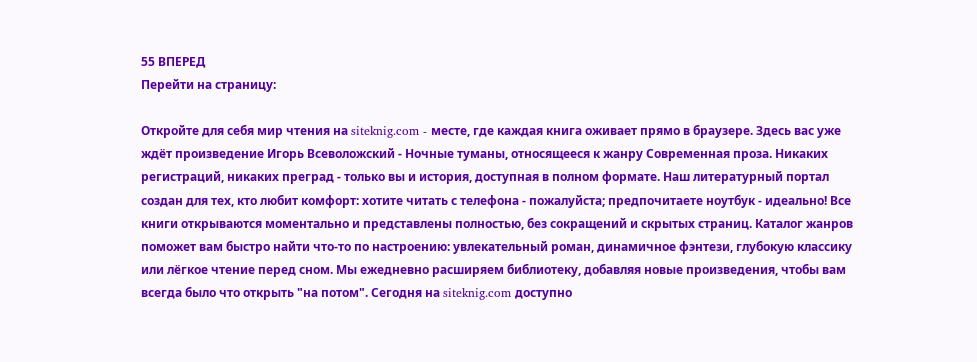55 ВПЕРЕД
Перейти на страницу:

Откройте для себя мир чтения на siteknig.com - месте, где каждая книга оживает прямо в браузере. Здесь вас уже ждёт произведение Игорь Всеволожский - Ночные туманы, относящееся к жанру Современная проза. Никаких регистраций, никаких преград - только вы и история, доступная в полном формате. Наш литературный портал создан для тех, кто любит комфорт: хотите читать с телефона - пожалуйста; предпочитаете ноутбук - идеально! Все книги открываются моментально и представлены полностью, без сокращений и скрытых страниц. Каталог жанров поможет вам быстро найти что-то по настроению: увлекательный роман, динамичное фэнтези, глубокую классику или лёгкое чтение перед сном. Мы ежедневно расширяем библиотеку, добавляя новые произведения, чтобы вам всегда было что открыть "на потом". Сегодня на siteknig.com доступно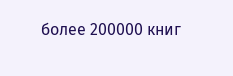более 200000 книг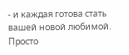- и каждая готова стать вашей новой любимой. Просто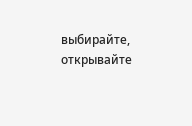выбирайте, открывайте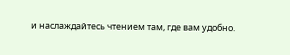и наслаждайтесь чтением там, где вам удобно.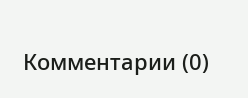Комментарии (0)